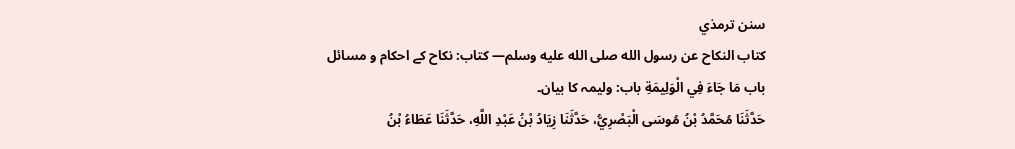سنن ترمذي
كتاب النكاح عن رسول الله صلى الله عليه وسلم— کتاب: نکاح کے احکام و مسائل
باب مَا جَاءَ فِي الْوَلِيمَةِ باب: ولیمہ کا بیان۔
حَدَّثَنَا مُحَمَّدُ بْنُ مُوسَى الْبَصْرِيُّ، حَدَّثَنَا زِيَادُ بْنُ عَبْدِ اللَّهِ، حَدَّثَنَا عَطَاءُ بْنُ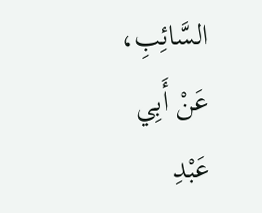السَّائِبِ، عَنْ أَبِي عَبْدِ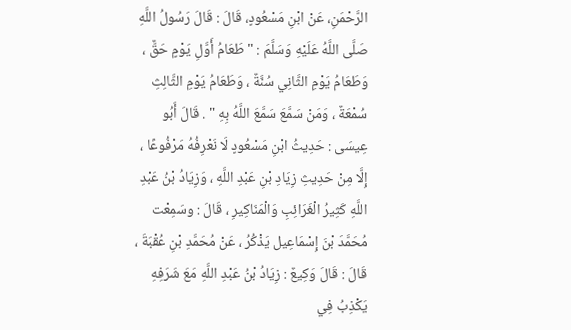الرَّحْمَنِ، عَنْ ابْنِ مَسْعُودٍ، قَالَ : قَالَ رَسُولُ اللَّهِ صَلَّى اللَّهُ عَلَيْهِ وَسَلَّمَ : " طَعَامُ أَوَّلِ يَوْمٍ حَقٌّ ، وَطَعَامُ يَوْمِ الثَّانِي سُنَّةٌ ، وَطَعَامُ يَوْمِ الثَّالِثِ سُمْعَةٌ ، وَمَنْ سَمَّعَ سَمَّعَ اللَّهُ بِهِ " . قَالَ أَبُو عِيسَى : حَدِيثُ ابْنِ مَسْعُودٍ لَا نَعْرِفُهُ مَرْفُوعًا ، إِلَّا مِنْ حَدِيثِ زِيَادِ بْنِ عَبْدِ اللَّهِ ، وَزِيَادُ بْنُ عَبْدِ اللَّهِ كَثِيرُ الْغَرَائِبِ وَالْمَنَاكِيرِ ، قَالَ : وسَمِعْت مُحَمَّدَ بْنَ إِسْمَاعِيل يَذْكُرُ ، عَنْ مُحَمَّدِ بْنِ عُقْبَةَ ، قَالَ : قَالَ وَكِيعٌ : زِيَادُ بْنُ عَبْدِ اللَّهِ مَعَ شَرَفِهِ يَكْذِبُ فِي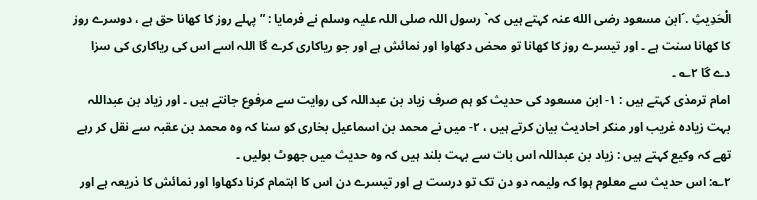الْحَدِيثِ .´ابن مسعود رضی الله عنہ کہتے ہیں کہ` رسول اللہ صلی اللہ علیہ وسلم نے فرمایا : ” پہلے روز کا کھانا حق ہے ، دوسرے روز کا کھانا سنت ہے ۔ اور تیسرے روز کا کھانا تو محض دکھاوا اور نمائش ہے اور جو ریاکاری کرے گا اللہ اسے اس کی ریاکاری کی سزا دے گا ۲؎ ۔
امام ترمذی کہتے ہیں : ۱- ابن مسعود کی حدیث کو ہم صرف زیاد بن عبداللہ کی روایت سے مرفوع جانتے ہیں ۔ اور زیاد بن عبداللہ بہت زیادہ غریب اور منکر احادیث بیان کرتے ہیں ، ۲- میں نے محمد بن اسماعیل بخاری کو سنا کہ وہ محمد بن عقبہ سے نقل کر رہے تھے کہ وکیع کہتے ہیں : زیاد بن عبداللہ اس بات سے بہت بلند ہیں کہ وہ حدیث میں جھوٹ بولیں ۔
۲؎: اس حدیث سے معلوم ہوا کہ ولیمہ دو دن تک تو درست ہے اور تیسرے دن اس کا اہتمام کرنا دکھاوا اور نمائش کا ذریعہ ہے اور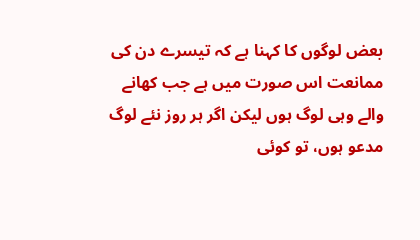بعض لوگوں کا کہنا ہے کہ تیسرے دن کی ممانعت اس صورت میں ہے جب کھانے والے وہی لوگ ہوں لیکن اگر ہر روز نئے لوگ مدعو ہوں، تو کوئی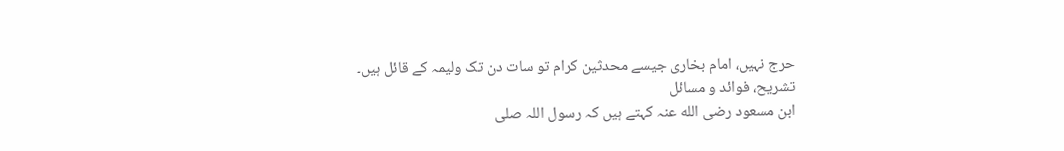حرج نہیں، امام بخاری جیسے محدثین کرام تو سات دن تک ولیمہ کے قائل ہیں۔
تشریح، فوائد و مسائل
ابن مسعود رضی الله عنہ کہتے ہیں کہ رسول اللہ صلی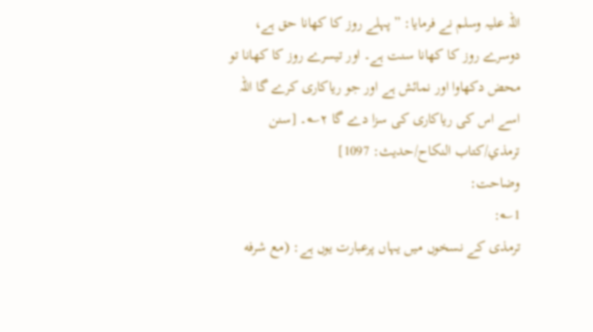اللہ علیہ وسلم نے فرمایا: ” پہلے روز کا کھانا حق ہے، دوسرے روز کا کھانا سنت ہے۔ اور تیسرے روز کا کھانا تو محض دکھاوا اور نمائش ہے اور جو ریاکاری کرے گا اللہ اسے اس کی ریاکاری کی سزا دے گا ۲؎۔ [سنن ترمذي/كتاب النكاح/حدیث: 1097]
وضاحت:
1؎:
ترمذی کے نسخوں میں یہاں پرعبارت یوں ہے: (مع شرفه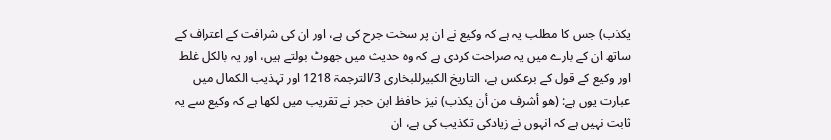يكذب) جس کا مطلب یہ ہے کہ وکیع نے ان پر سخت جرح کی ہے، اور ان کی شرافت کے اعتراف کے ساتھ ان کے بارے میں یہ صراحت کردی ہے کہ وہ حدیث میں جھوٹ بولتے ہیں، اور یہ بالکل غلط اور وکیع کے قول کے برعکس ہے، التاریخ الکبیرللبخاری 3/الترجمۃ 1218 اور تہذیب الکمال میں عبارت یوں ہے: (هو أشرف من أن يكذب) نیز حافظ ابن حجر نے تقریب میں لکھا ہے کہ وکیع سے یہ ثابت نہیں ہے کہ انہوں نے زیادکی تکذیب کی ہے، ان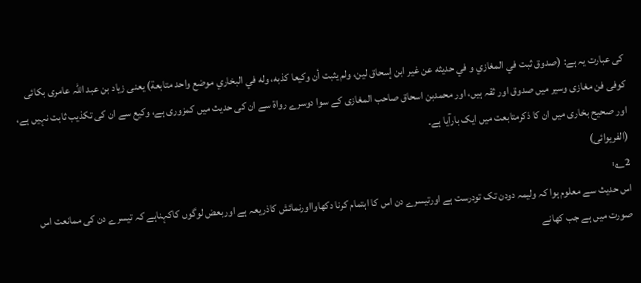کی عبارت یہ ہے: (صدوق ثبت في المغازي و في حديثه عن غير ابن إسحاق لين، ولم يثبت أن وكيعا كذبه، وله في البخاري موضع واحد متابعة) یعنی زیاد بن عبد اللہ عامری بکائی کوفی فن مغازی وسیر میں صدوق اور ثقہ ہیں، اور محمدبن اسحاق صاحب المغازی کے سوا دوسرے رواۃ سے ان کی حدیث میں کمزوری ہے، وکیع سے ان کی تکذیب ثابت نہیں ہے، اور صحیح بخاری میں ان کا ذکرمتابعت میں ایک بارآیا ہے۔
(الفریوائی)
2؎:
اس حدیث سے معلوم ہوا کہ ولیمہ دودن تک تودرست ہے اورتیسرے دن اس کا اہتمام کرنا دکھاوااورنمائش کاذریعہ ہے اوربعض لوگوں کاکہناہے کہ تیسرے دن کی ممانعت اس صورت میں ہے جب کھانے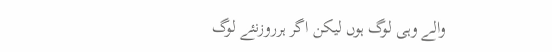والے وہی لوگ ہوں لیکن اگر ہرروزنئے لوگ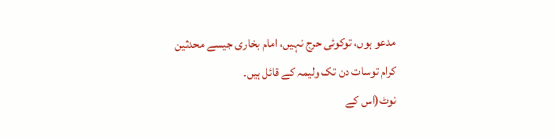مدعو ہوں، توکوئی حرج نہیں، امام بخاری جیسے محدثین کرام توسات دن تک ولیمہ کے قائل ہیں۔
نوٹ(اس کے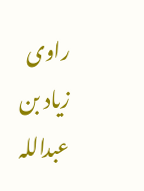راوی زیاد بن عبداللہ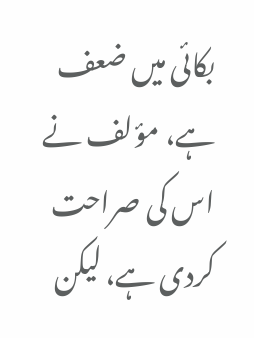بکائی میں ضعف ہے، مؤلف نے اس کی صراحت کردی ہے، لیکن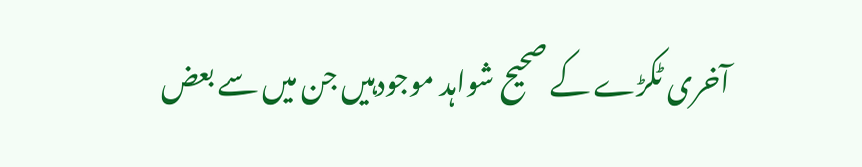آخری ٹکڑے کے صحیح شواہد موجودہیں جن میں سے بعض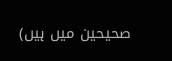صحیحین میں ہیں)